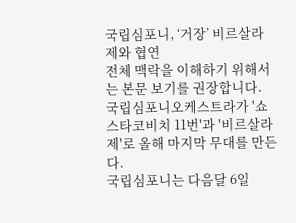국립심포니, ‘거장’ 비르살라제와 협연
전체 맥락을 이해하기 위해서는 본문 보기를 권장합니다.
국립심포니오케스트라가 '쇼스타코비치 11번'과 '비르살라제'로 올해 마지막 무대를 만든다.
국립심포니는 다음달 6일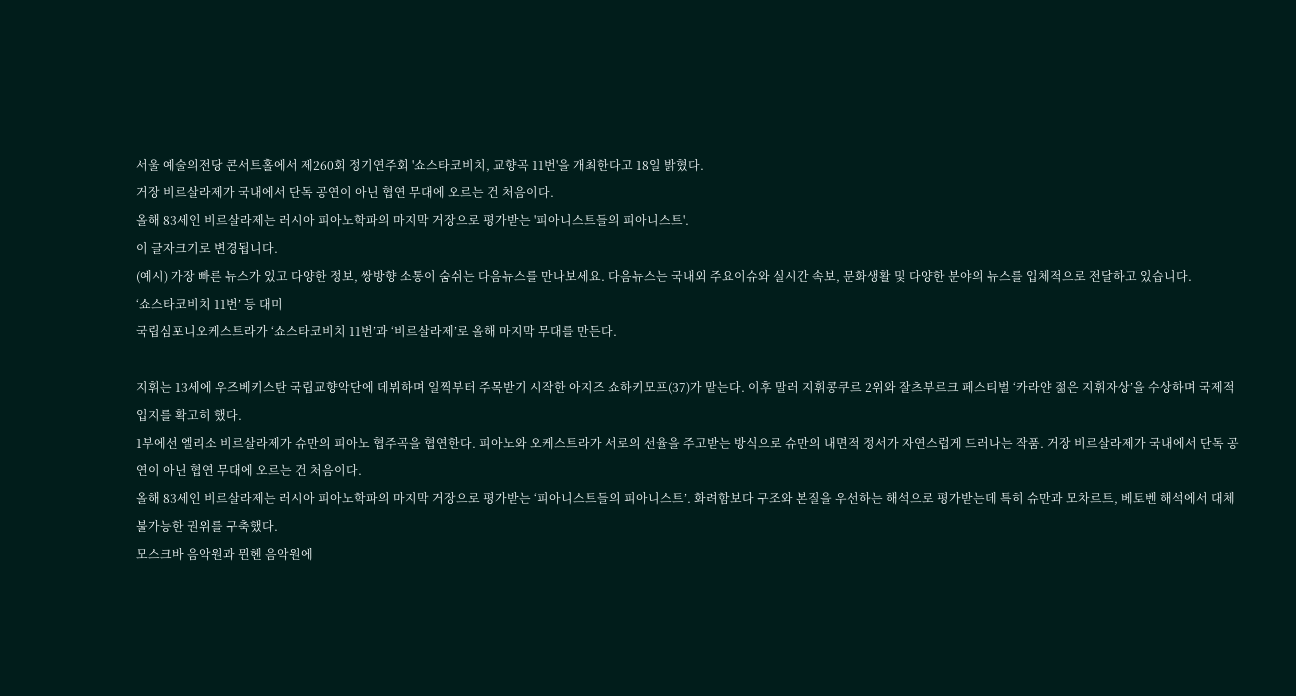서울 예술의전당 콘서트홀에서 제260회 정기연주회 '쇼스타코비치, 교향곡 11번'을 개최한다고 18일 밝혔다.
거장 비르살라제가 국내에서 단독 공연이 아닌 협연 무대에 오르는 건 처음이다.
올해 83세인 비르살라제는 러시아 피아노학파의 마지막 거장으로 평가받는 '피아니스트들의 피아니스트'.
이 글자크기로 변경됩니다.
(예시) 가장 빠른 뉴스가 있고 다양한 정보, 쌍방향 소통이 숨쉬는 다음뉴스를 만나보세요. 다음뉴스는 국내외 주요이슈와 실시간 속보, 문화생활 및 다양한 분야의 뉴스를 입체적으로 전달하고 있습니다.
‘쇼스타코비치 11번’ 등 대미
국립심포니오케스트라가 ‘쇼스타코비치 11번’과 ‘비르살라제’로 올해 마지막 무대를 만든다.

지휘는 13세에 우즈베키스탄 국립교향악단에 데뷔하며 일찍부터 주목받기 시작한 아지즈 쇼하키모프(37)가 맡는다. 이후 말러 지휘콩쿠르 2위와 잘츠부르크 페스티벌 ‘카라얀 젊은 지휘자상’을 수상하며 국제적 입지를 확고히 했다.
1부에선 엘리소 비르살라제가 슈만의 피아노 협주곡을 협연한다. 피아노와 오케스트라가 서로의 선율을 주고받는 방식으로 슈만의 내면적 정서가 자연스럽게 드러나는 작품. 거장 비르살라제가 국내에서 단독 공연이 아닌 협연 무대에 오르는 건 처음이다.
올해 83세인 비르살라제는 러시아 피아노학파의 마지막 거장으로 평가받는 ‘피아니스트들의 피아니스트’. 화려함보다 구조와 본질을 우선하는 해석으로 평가받는데 특히 슈만과 모차르트, 베토벤 해석에서 대체 불가능한 권위를 구축했다.
모스크바 음악원과 뮌헨 음악원에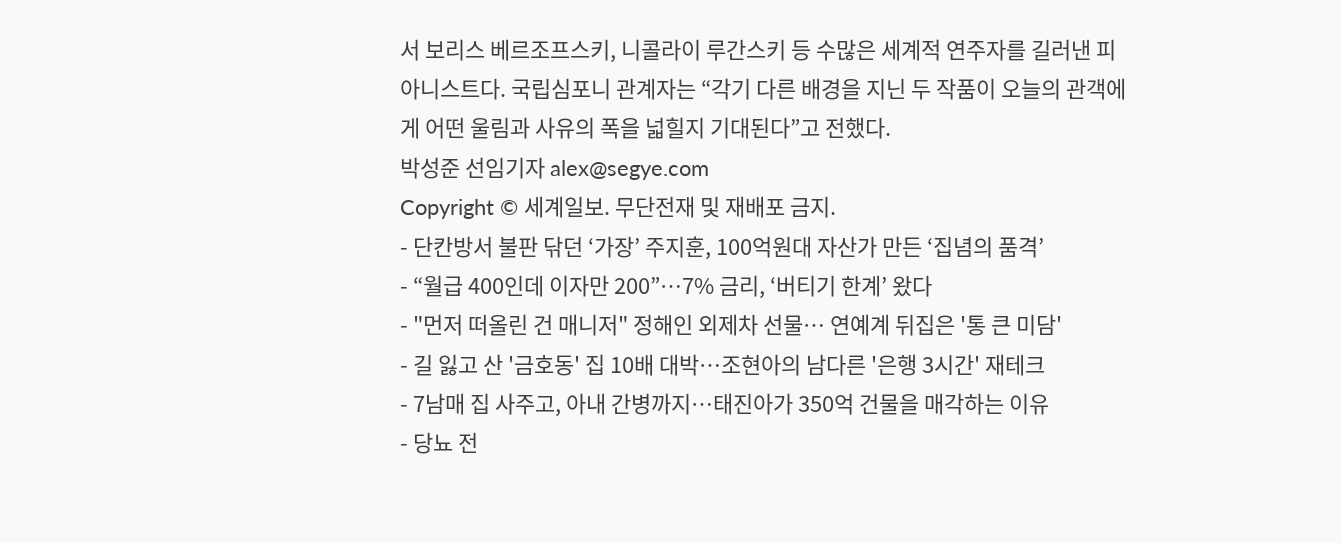서 보리스 베르조프스키, 니콜라이 루간스키 등 수많은 세계적 연주자를 길러낸 피아니스트다. 국립심포니 관계자는 “각기 다른 배경을 지닌 두 작품이 오늘의 관객에게 어떤 울림과 사유의 폭을 넓힐지 기대된다”고 전했다.
박성준 선임기자 alex@segye.com
Copyright © 세계일보. 무단전재 및 재배포 금지.
- 단칸방서 불판 닦던 ‘가장’ 주지훈, 100억원대 자산가 만든 ‘집념의 품격’
- “월급 400인데 이자만 200”…7% 금리, ‘버티기 한계’ 왔다
- "먼저 떠올린 건 매니저" 정해인 외제차 선물… 연예계 뒤집은 '통 큰 미담'
- 길 잃고 산 '금호동' 집 10배 대박…조현아의 남다른 '은행 3시간' 재테크
- 7남매 집 사주고, 아내 간병까지…태진아가 350억 건물을 매각하는 이유
- 당뇨 전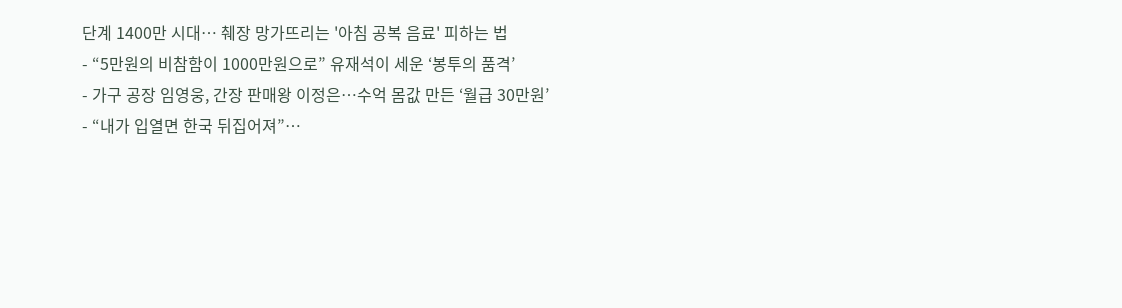단계 1400만 시대… 췌장 망가뜨리는 '아침 공복 음료' 피하는 법
- “5만원의 비참함이 1000만원으로” 유재석이 세운 ‘봉투의 품격’
- 가구 공장 임영웅, 간장 판매왕 이정은…수억 몸값 만든 ‘월급 30만원’
- “내가 입열면 한국 뒤집어져”…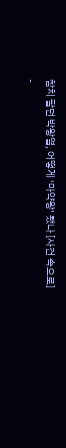참치 팔던 박왕열, 어떻게 ‘마약왕’ 됐나 [사건 속으로]
-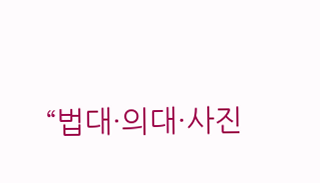“법대·의대·사진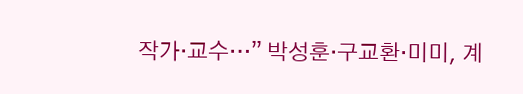작가·교수…” 박성훈·구교환·미미, 계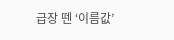급장 뗀 ‘이름값’